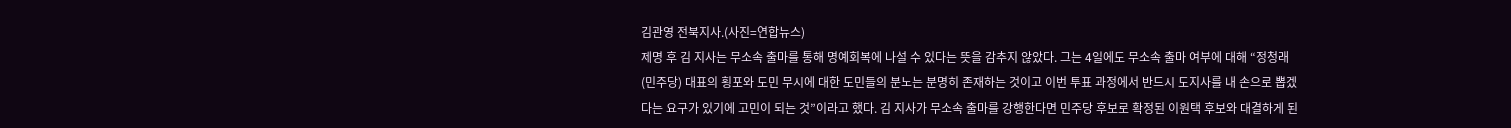김관영 전북지사.(사진=연합뉴스)
제명 후 김 지사는 무소속 출마를 통해 명예회복에 나설 수 있다는 뜻을 감추지 않았다. 그는 4일에도 무소속 출마 여부에 대해 “정청래 (민주당) 대표의 횡포와 도민 무시에 대한 도민들의 분노는 분명히 존재하는 것이고 이번 투표 과정에서 반드시 도지사를 내 손으로 뽑겠다는 요구가 있기에 고민이 되는 것”이라고 했다. 김 지사가 무소속 출마를 강행한다면 민주당 후보로 확정된 이원택 후보와 대결하게 된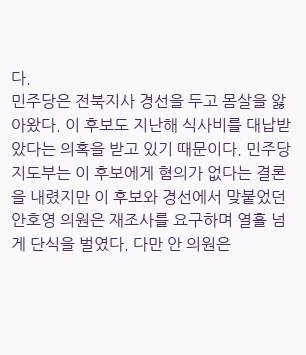다.
민주당은 전북지사 경선을 두고 몸살을 앓아왔다. 이 후보도 지난해 식사비를 대납받았다는 의혹을 받고 있기 때문이다. 민주당 지도부는 이 후보에게 혐의가 없다는 결론을 내렸지만 이 후보와 경선에서 맞붙었던 안호영 의원은 재조사를 요구하며 열흘 넘게 단식을 벌였다. 다만 안 의원은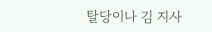탈당이나 김 지사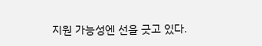지원 가능성엔 선을 긋고 있다.